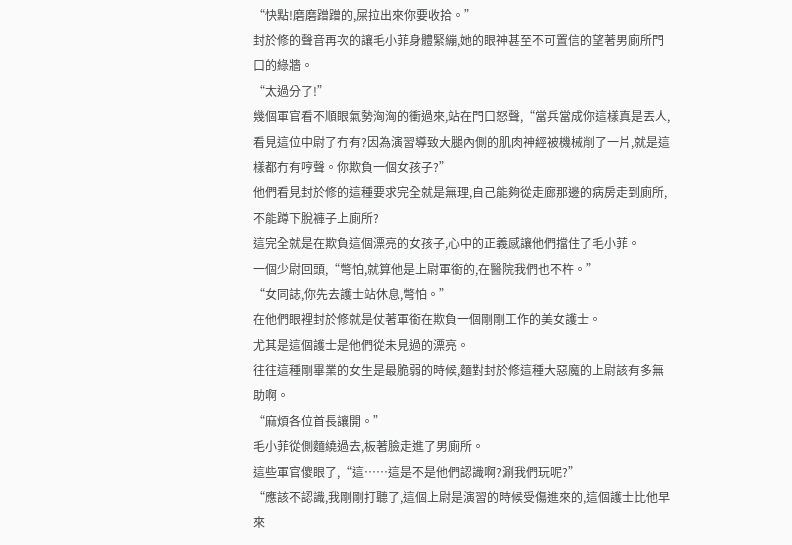“快點!磨磨蹭蹭的,屎拉出來你要收拾。”
封於修的聲音再次的讓毛小菲身體緊繃,她的眼神甚至不可置信的望著男廁所門口的綠牆。
“太過分了!”
幾個軍官看不順眼氣勢洶洶的衝過來,站在門口怒聲,“當兵當成你這樣真是丟人,看見這位中尉了冇有?因為演習導致大腿內側的肌肉神經被機械削了一片,就是這樣都冇有哼聲。你欺負一個女孩子?”
他們看見封於修的這種要求完全就是無理,自己能夠從走廊那邊的病房走到廁所,不能蹲下脫褲子上廁所?
這完全就是在欺負這個漂亮的女孩子,心中的正義感讓他們擋住了毛小菲。
一個少尉回頭,“彆怕,就算他是上尉軍銜的,在醫院我們也不杵。”
“女同誌,你先去護士站休息,彆怕。”
在他們眼裡封於修就是仗著軍銜在欺負一個剛剛工作的美女護士。
尤其是這個護士是他們從未見過的漂亮。
往往這種剛畢業的女生是最脆弱的時候,麵對封於修這種大惡魔的上尉該有多無助啊。
“麻煩各位首長讓開。”
毛小菲從側麵繞過去,板著臉走進了男廁所。
這些軍官傻眼了,“這……這是不是他們認識啊?涮我們玩呢?”
“應該不認識,我剛剛打聽了,這個上尉是演習的時候受傷進來的,這個護士比他早來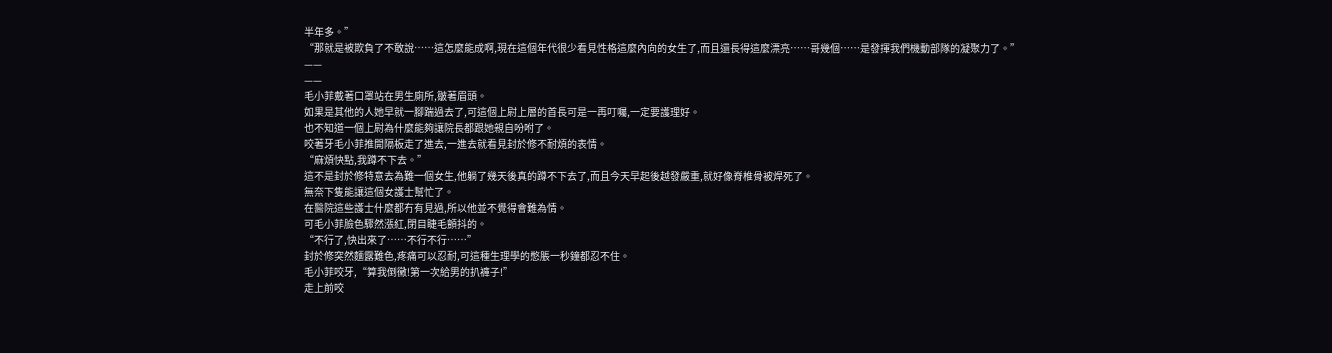半年多。”
“那就是被欺負了不敢說……這怎麼能成啊,現在這個年代很少看見性格這麼內向的女生了,而且還長得這麼漂亮……哥幾個……是發揮我們機動部隊的凝聚力了。”
——
——
毛小菲戴著口罩站在男生廁所,皺著眉頭。
如果是其他的人她早就一腳踹過去了,可這個上尉上層的首長可是一再叮囑,一定要護理好。
也不知道一個上尉為什麼能夠讓院長都跟她親自吩咐了。
咬著牙毛小菲推開隔板走了進去,一進去就看見封於修不耐煩的表情。
“麻煩快點,我蹲不下去。”
這不是封於修特意去為難一個女生,他躺了幾天後真的蹲不下去了,而且今天早起後越發嚴重,就好像脊椎骨被焊死了。
無奈下隻能讓這個女護士幫忙了。
在醫院這些護士什麼都冇有見過,所以他並不覺得會難為情。
可毛小菲臉色驟然漲紅,閉目睫毛顫抖的。
“不行了,快出來了……不行不行……”
封於修突然麵露難色,疼痛可以忍耐,可這種生理學的憋脹一秒鐘都忍不住。
毛小菲咬牙,“算我倒黴!第一次給男的扒褲子!”
走上前咬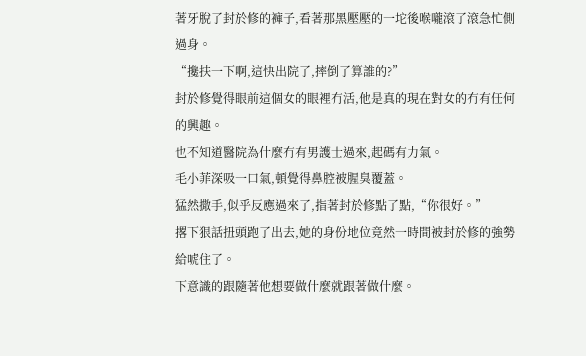著牙脫了封於修的褲子,看著那黑壓壓的一坨後喉嚨滾了滾急忙側過身。
“攙扶一下啊,這快出院了,摔倒了算誰的?”
封於修覺得眼前這個女的眼裡冇活,他是真的現在對女的冇有任何的興趣。
也不知道醫院為什麼冇有男護士過來,起碼有力氣。
毛小菲深吸一口氣,頓覺得鼻腔被腥臭覆蓋。
猛然撒手,似乎反應過來了,指著封於修點了點,“你很好。”
撂下狠話扭頭跑了出去,她的身份地位竟然一時間被封於修的強勢給唬住了。
下意識的跟隨著他想要做什麼就跟著做什麼。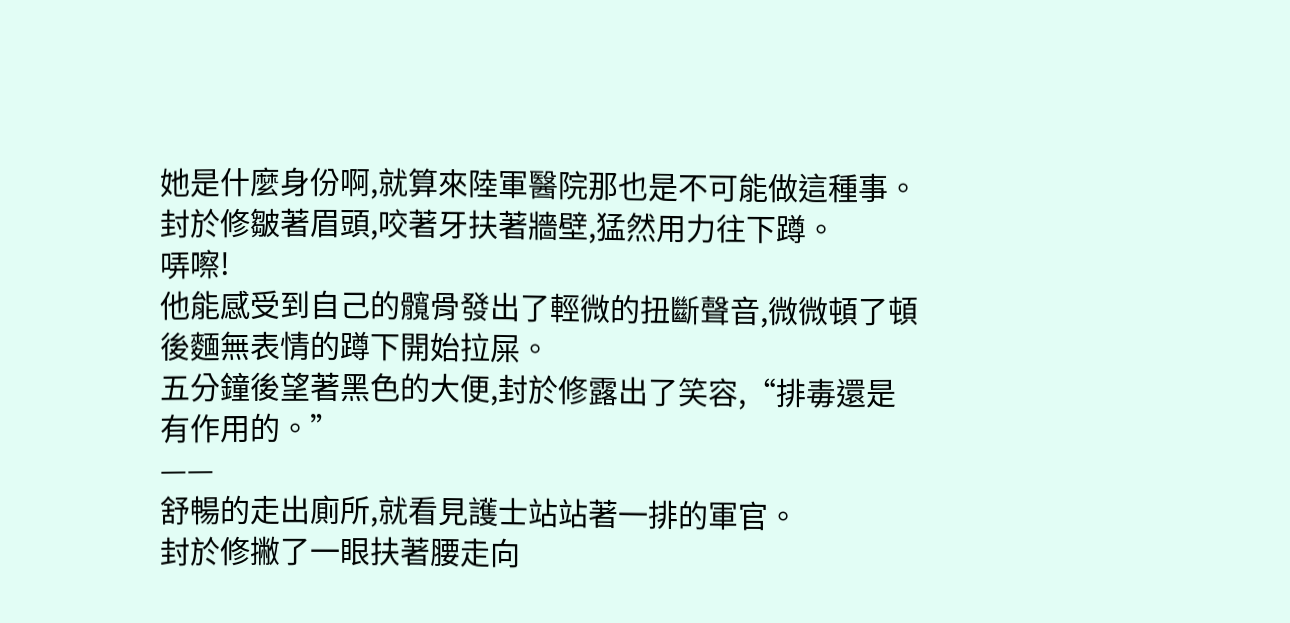她是什麼身份啊,就算來陸軍醫院那也是不可能做這種事。
封於修皺著眉頭,咬著牙扶著牆壁,猛然用力往下蹲。
哢嚓!
他能感受到自己的髖骨發出了輕微的扭斷聲音,微微頓了頓後麵無表情的蹲下開始拉屎。
五分鐘後望著黑色的大便,封於修露出了笑容,“排毒還是有作用的。”
——
舒暢的走出廁所,就看見護士站站著一排的軍官。
封於修撇了一眼扶著腰走向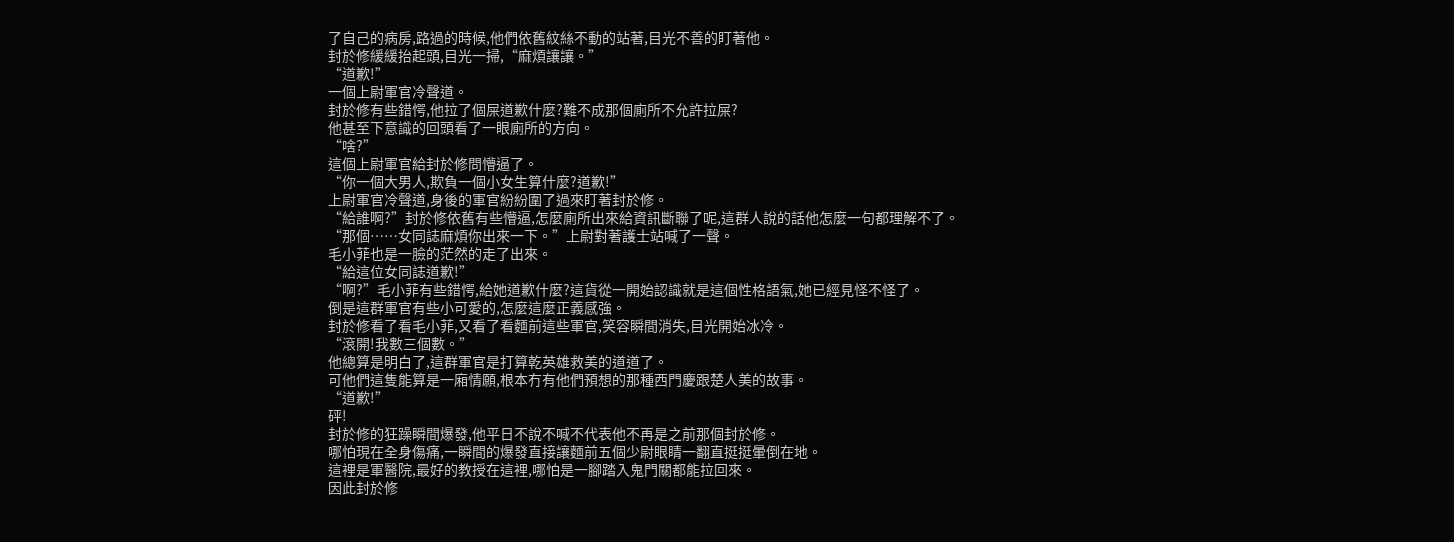了自己的病房,路過的時候,他們依舊紋絲不動的站著,目光不善的盯著他。
封於修緩緩抬起頭,目光一掃,“麻煩讓讓。”
“道歉!”
一個上尉軍官冷聲道。
封於修有些錯愕,他拉了個屎道歉什麼?難不成那個廁所不允許拉屎?
他甚至下意識的回頭看了一眼廁所的方向。
“啥?”
這個上尉軍官給封於修問懵逼了。
“你一個大男人,欺負一個小女生算什麼?道歉!”
上尉軍官冷聲道,身後的軍官紛紛圍了過來盯著封於修。
“給誰啊?”封於修依舊有些懵逼,怎麼廁所出來給資訊斷聯了呢,這群人說的話他怎麼一句都理解不了。
“那個……女同誌麻煩你出來一下。”上尉對著護士站喊了一聲。
毛小菲也是一臉的茫然的走了出來。
“給這位女同誌道歉!”
“啊?”毛小菲有些錯愕,給她道歉什麼?這貨從一開始認識就是這個性格語氣,她已經見怪不怪了。
倒是這群軍官有些小可愛的,怎麼這麼正義感強。
封於修看了看毛小菲,又看了看麵前這些軍官,笑容瞬間消失,目光開始冰冷。
“滾開!我數三個數。”
他總算是明白了,這群軍官是打算乾英雄救美的道道了。
可他們這隻能算是一廂情願,根本冇有他們預想的那種西門慶跟楚人美的故事。
“道歉!”
砰!
封於修的狂躁瞬間爆發,他平日不說不喊不代表他不再是之前那個封於修。
哪怕現在全身傷痛,一瞬間的爆發直接讓麵前五個少尉眼睛一翻直挺挺暈倒在地。
這裡是軍醫院,最好的教授在這裡,哪怕是一腳踏入鬼門關都能拉回來。
因此封於修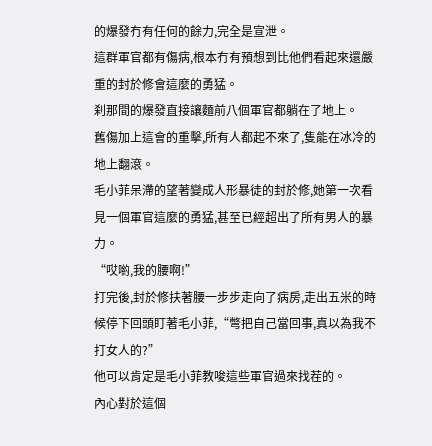的爆發冇有任何的餘力,完全是宣泄。
這群軍官都有傷病,根本冇有預想到比他們看起來還嚴重的封於修會這麼的勇猛。
刹那間的爆發直接讓麵前八個軍官都躺在了地上。
舊傷加上這會的重擊,所有人都起不來了,隻能在冰冷的地上翻滾。
毛小菲呆滯的望著變成人形暴徒的封於修,她第一次看見一個軍官這麼的勇猛,甚至已經超出了所有男人的暴力。
“哎喲,我的腰啊!”
打完後,封於修扶著腰一步步走向了病房,走出五米的時候停下回頭盯著毛小菲,“彆把自己當回事,真以為我不打女人的?”
他可以肯定是毛小菲教唆這些軍官過來找茬的。
內心對於這個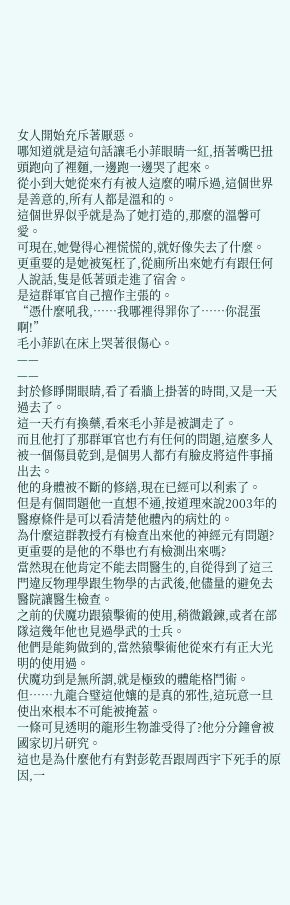女人開始充斥著厭惡。
哪知道就是這句話讓毛小菲眼睛一紅,捂著嘴巴扭頭跑向了裡麵,一邊跑一邊哭了起來。
從小到大她從來冇有被人這麼的嗬斥過,這個世界是善意的,所有人都是溫和的。
這個世界似乎就是為了她打造的,那麼的溫馨可愛。
可現在,她覺得心裡慌慌的,就好像失去了什麼。
更重要的是她被冤枉了,從廁所出來她冇有跟任何人說話,隻是低著頭走進了宿舍。
是這群軍官自己擅作主張的。
“憑什麼吼我,……我哪裡得罪你了……你混蛋啊!”
毛小菲趴在床上哭著很傷心。
——
——
封於修睜開眼睛,看了看牆上掛著的時間,又是一天過去了。
這一天冇有換藥,看來毛小菲是被調走了。
而且他打了那群軍官也冇有任何的問題,這麼多人被一個傷員乾到,是個男人都冇有臉皮將這件事捅出去。
他的身體被不斷的修繕,現在已經可以利索了。
但是有個問題他一直想不通,按道理來說2003年的醫療條件是可以看清楚他體內的病灶的。
為什麼這群教授冇有檢查出來他的神經元有問題?更重要的是他的不舉也冇有檢測出來嗎?
當然現在他肯定不能去問醫生的,自從得到了這三門違反物理學跟生物學的古武後,他儘量的避免去醫院讓醫生檢查。
之前的伏魔功跟猿擊術的使用,稍微鍛鍊,或者在部隊這幾年他也見過學武的士兵。
他們是能夠做到的,當然猿擊術他從來冇有正大光明的使用過。
伏魔功到是無所謂,就是極致的體能格鬥術。
但……九龍合璧這他孃的是真的邪性,這玩意一旦使出來根本不可能被掩蓋。
一條可見透明的龍形生物誰受得了?他分分鐘會被國家切片研究。
這也是為什麼他冇有對彭乾吾跟周西宇下死手的原因,一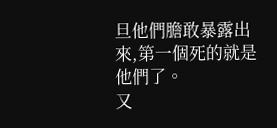旦他們膽敢暴露出來,第一個死的就是他們了。
又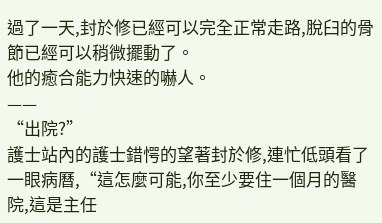過了一天,封於修已經可以完全正常走路,脫臼的骨節已經可以稍微擺動了。
他的癒合能力快速的嚇人。
——
“出院?”
護士站內的護士錯愕的望著封於修,連忙低頭看了一眼病曆,“這怎麼可能,你至少要住一個月的醫院,這是主任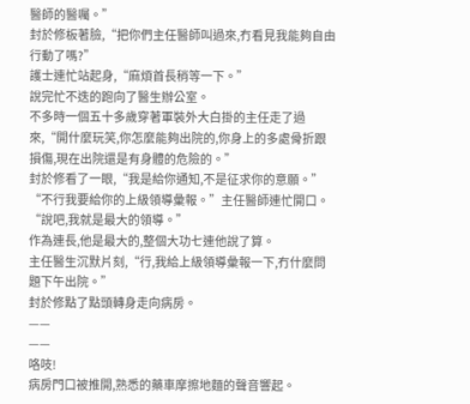醫師的醫囑。”
封於修板著臉,“把你們主任醫師叫過來,冇看見我能夠自由行動了嗎?”
護士連忙站起身,“麻煩首長稍等一下。”
說完忙不迭的跑向了醫生辦公室。
不多時一個五十多歲穿著軍裝外大白掛的主任走了過來,“開什麼玩笑,你怎麼能夠出院的,你身上的多處骨折跟損傷,現在出院還是有身體的危險的。”
封於修看了一眼,“我是給你通知,不是征求你的意願。”
“不行我要給你的上級領導彙報。”主任醫師連忙開口。
“說吧,我就是最大的領導。”
作為連長,他是最大的,整個大功七連他說了算。
主任醫生沉默片刻,“行,我給上級領導彙報一下,冇什麼問題下午出院。”
封於修點了點頭轉身走向病房。
——
——
咯吱!
病房門口被推開,熟悉的藥車摩擦地麵的聲音響起。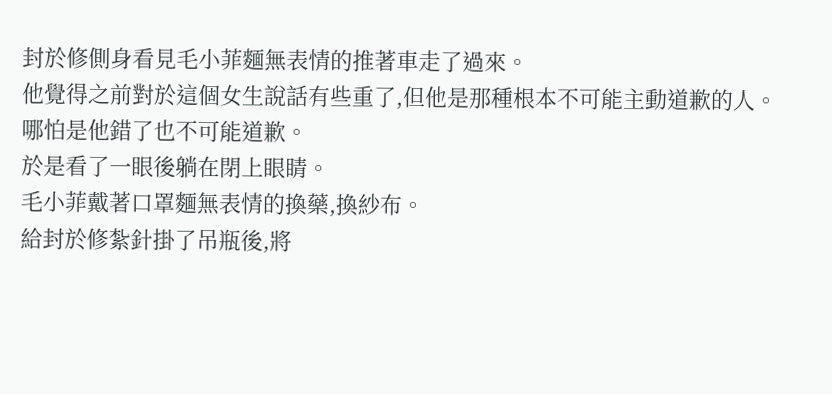封於修側身看見毛小菲麵無表情的推著車走了過來。
他覺得之前對於這個女生說話有些重了,但他是那種根本不可能主動道歉的人。
哪怕是他錯了也不可能道歉。
於是看了一眼後躺在閉上眼睛。
毛小菲戴著口罩麵無表情的換藥,換紗布。
給封於修紮針掛了吊瓶後,將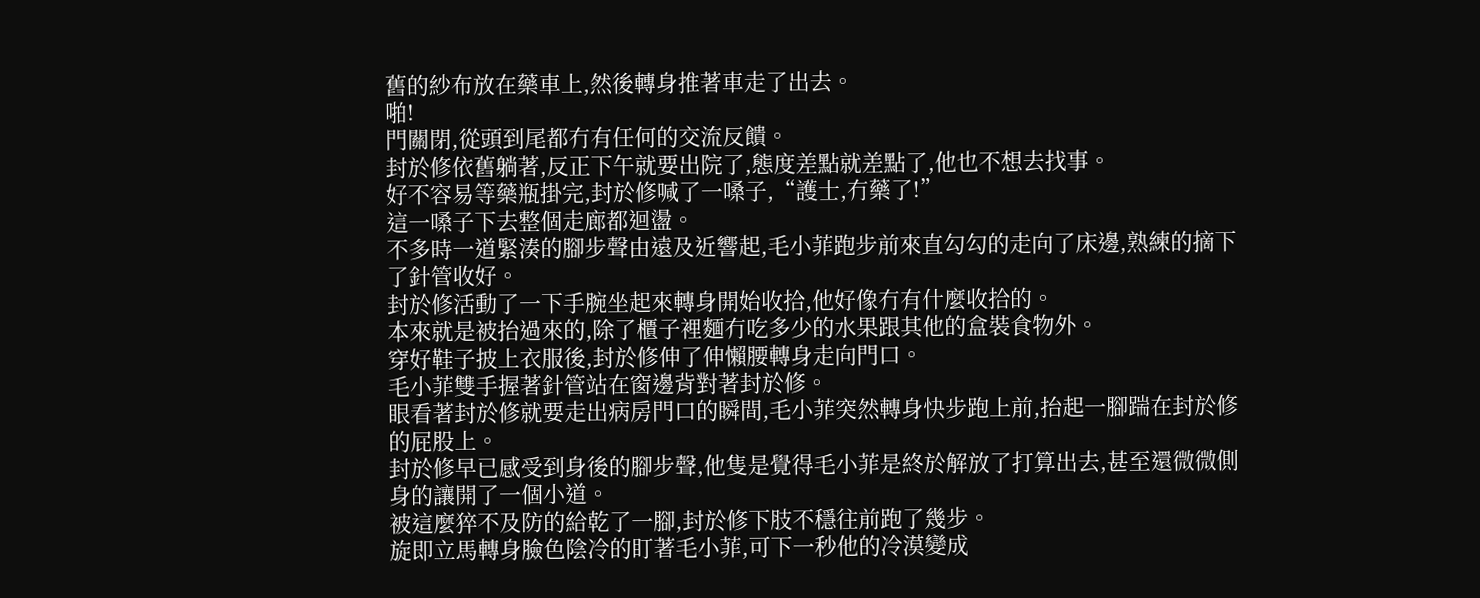舊的紗布放在藥車上,然後轉身推著車走了出去。
啪!
門關閉,從頭到尾都冇有任何的交流反饋。
封於修依舊躺著,反正下午就要出院了,態度差點就差點了,他也不想去找事。
好不容易等藥瓶掛完,封於修喊了一嗓子,“護士,冇藥了!”
這一嗓子下去整個走廊都迴盪。
不多時一道緊湊的腳步聲由遠及近響起,毛小菲跑步前來直勾勾的走向了床邊,熟練的摘下了針管收好。
封於修活動了一下手腕坐起來轉身開始收拾,他好像冇有什麼收拾的。
本來就是被抬過來的,除了櫃子裡麵冇吃多少的水果跟其他的盒裝食物外。
穿好鞋子披上衣服後,封於修伸了伸懶腰轉身走向門口。
毛小菲雙手握著針管站在窗邊背對著封於修。
眼看著封於修就要走出病房門口的瞬間,毛小菲突然轉身快步跑上前,抬起一腳踹在封於修的屁股上。
封於修早已感受到身後的腳步聲,他隻是覺得毛小菲是終於解放了打算出去,甚至還微微側身的讓開了一個小道。
被這麼猝不及防的給乾了一腳,封於修下肢不穩往前跑了幾步。
旋即立馬轉身臉色陰冷的盯著毛小菲,可下一秒他的冷漠變成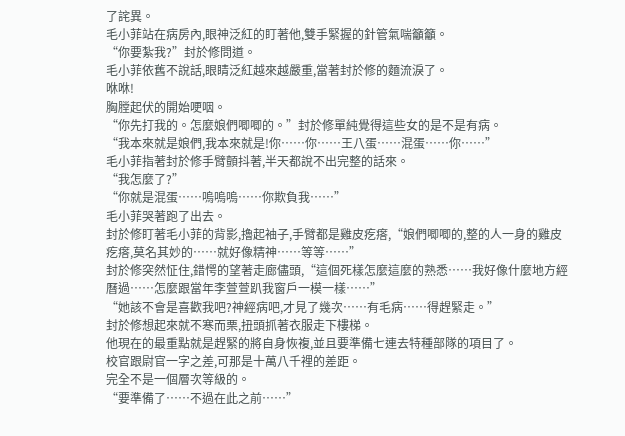了詫異。
毛小菲站在病房內,眼神泛紅的盯著他,雙手緊握的針管氣喘籲籲。
“你要紮我?”封於修問道。
毛小菲依舊不說話,眼睛泛紅越來越嚴重,當著封於修的麵流淚了。
咻咻!
胸膛起伏的開始哽咽。
“你先打我的。怎麼娘們唧唧的。”封於修單純覺得這些女的是不是有病。
“我本來就是娘們,我本來就是!你……你……王八蛋……混蛋……你……”
毛小菲指著封於修手臂顫抖著,半天都說不出完整的話來。
“我怎麼了?”
“你就是混蛋……嗚嗚嗚……你欺負我……”
毛小菲哭著跑了出去。
封於修盯著毛小菲的背影,擼起袖子,手臂都是雞皮疙瘩,“娘們唧唧的,整的人一身的雞皮疙瘩,莫名其妙的……就好像精神……等等……”
封於修突然怔住,錯愕的望著走廊儘頭,“這個死樣怎麼這麼的熟悉……我好像什麼地方經曆過……怎麼跟當年李萱萱趴我窗戶一模一樣……”
“她該不會是喜歡我吧?神經病吧,才見了幾次……有毛病……得趕緊走。”
封於修想起來就不寒而栗,扭頭抓著衣服走下樓梯。
他現在的最重點就是趕緊的將自身恢複,並且要準備七連去特種部隊的項目了。
校官跟尉官一字之差,可那是十萬八千裡的差距。
完全不是一個層次等級的。
“要準備了……不過在此之前……”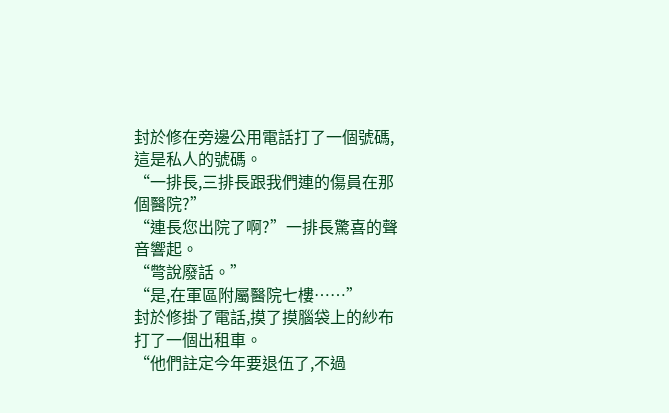封於修在旁邊公用電話打了一個號碼,這是私人的號碼。
“一排長,三排長跟我們連的傷員在那個醫院?”
“連長您出院了啊?”一排長驚喜的聲音響起。
“彆說廢話。”
“是,在軍區附屬醫院七樓……”
封於修掛了電話,摸了摸腦袋上的紗布打了一個出租車。
“他們註定今年要退伍了,不過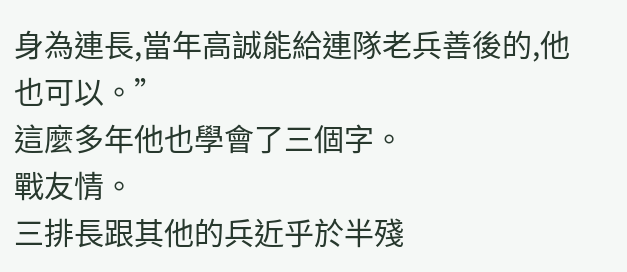身為連長,當年高誠能給連隊老兵善後的,他也可以。”
這麼多年他也學會了三個字。
戰友情。
三排長跟其他的兵近乎於半殘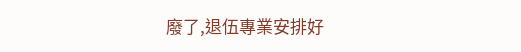廢了,退伍專業安排好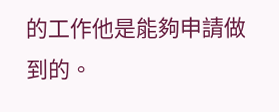的工作他是能夠申請做到的。